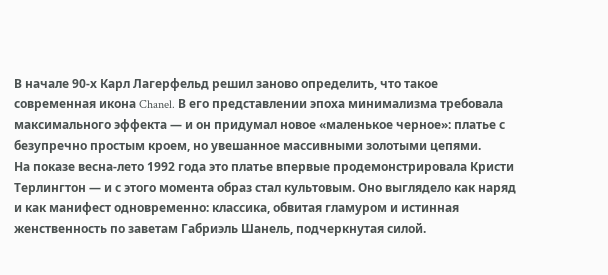В начале 90‑х Карл Лагерфельд решил заново определить, что такое современная икона Chanel. В его представлении эпоха минимализма требовала максимального эффекта — и он придумал новое «маленькое черное»: платье с безупречно простым кроем, но увешанное массивными золотыми цепями.
На показе весна‑лето 1992 года это платье впервые продемонстрировала Кристи Терлингтон — и с этого момента образ стал культовым. Оно выглядело как наряд и как манифест одновременно: классика, обвитая гламуром и истинная женственность по заветам Габриэль Шанель, подчеркнутая силой.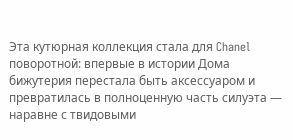Эта кутюрная коллекция стала для Chanel поворотной: впервые в истории Дома бижутерия перестала быть аксессуаром и превратилась в полноценную часть силуэта — наравне с твидовыми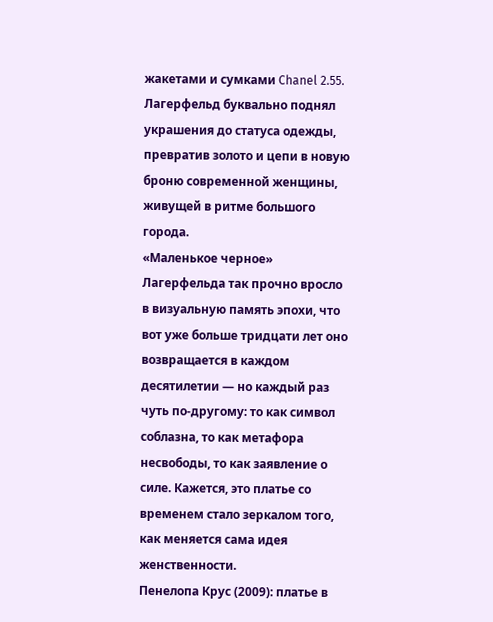жакетами и сумками Chanel 2.55. Лагерфельд буквально поднял украшения до статуса одежды, превратив золото и цепи в новую броню современной женщины, живущей в ритме большого города.
«Маленькое черное» Лагерфельда так прочно вросло в визуальную память эпохи, что вот уже больше тридцати лет оно возвращается в каждом десятилетии — но каждый раз чуть по‑другому: то как символ соблазна, то как метафора несвободы, то как заявление о силе. Кажется, это платье со временем стало зеркалом того, как меняется сама идея женственности.
Пенелопа Крус (2009): платье в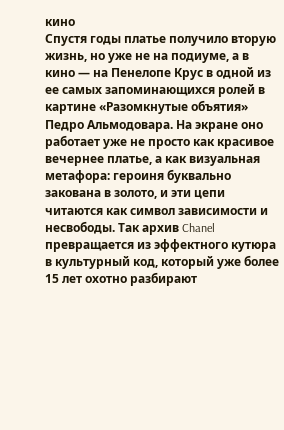кино
Спустя годы платье получило вторую жизнь, но уже не на подиуме, а в кино — на Пенелопе Крус в одной из ее самых запоминающихся ролей в картине «Разомкнутые объятия» Педро Альмодовара. На экране оно работает уже не просто как красивое вечернее платье, а как визуальная метафора: героиня буквально закована в золото, и эти цепи читаются как символ зависимости и несвободы. Так архив Chanel превращается из эффектного кутюра в культурный код, который уже более 15 лет охотно разбирают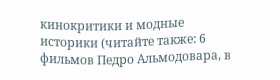кинокритики и модные историки (читайте также: 6 фильмов Педро Альмодовара, в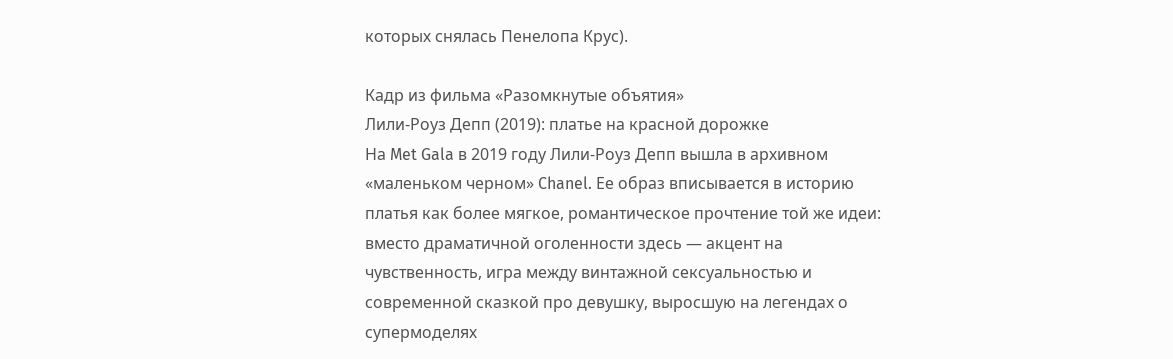которых снялась Пенелопа Крус).

Кадр из фильма «Разомкнутые объятия»
Лили-Роуз Депп (2019): платье на красной дорожке
На Met Gala в 2019 году Лили-Роуз Депп вышла в архивном «маленьком черном» Chanel. Ее образ вписывается в историю платья как более мягкое, романтическое прочтение той же идеи: вместо драматичной оголенности здесь — акцент на чувственность, игра между винтажной сексуальностью и современной сказкой про девушку, выросшую на легендах о супермоделях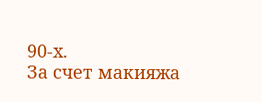90‑х.
За счет макияжа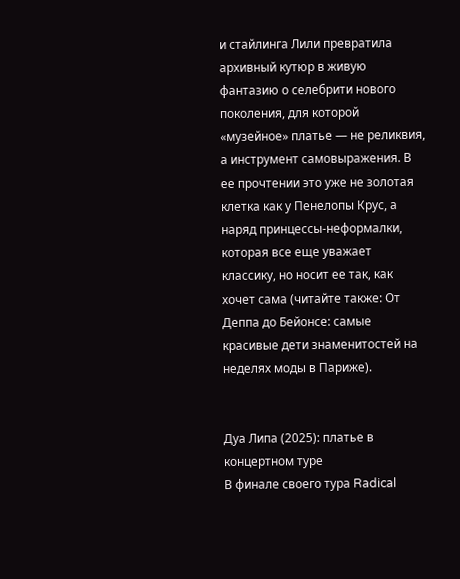и стайлинга Лили превратила архивный кутюр в живую фантазию о селебрити нового поколения, для которой «музейное» платье — не реликвия, а инструмент самовыражения. В ее прочтении это уже не золотая клетка как у Пенелопы Крус, а наряд принцессы‑неформалки, которая все еще уважает классику, но носит ее так, как хочет сама (читайте также: От Деппа до Бейонсе: самые красивые дети знаменитостей на неделях моды в Париже).


Дуа Липа (2025): платье в концертном туре
В финале своего тура Radical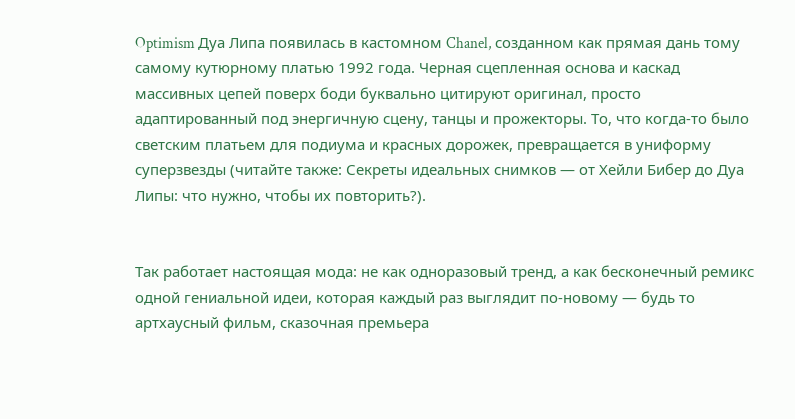Optimism Дуа Липа появилась в кастомном Chanel, созданном как прямая дань тому самому кутюрному платью 1992 года. Черная сцепленная основа и каскад массивных цепей поверх боди буквально цитируют оригинал, просто адаптированный под энергичную сцену, танцы и прожекторы. То, что когда‑то было светским платьем для подиума и красных дорожек, превращается в униформу суперзвезды (читайте также: Секреты идеальных снимков — от Хейли Бибер до Дуа Липы: что нужно, чтобы их повторить?).


Так работает настоящая мода: не как одноразовый тренд, а как бесконечный ремикс одной гениальной идеи, которая каждый раз выглядит по‑новому — будь то артхаусный фильм, сказочная премьера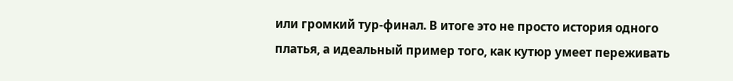или громкий тур‑финал. В итоге это не просто история одного платья, а идеальный пример того, как кутюр умеет переживать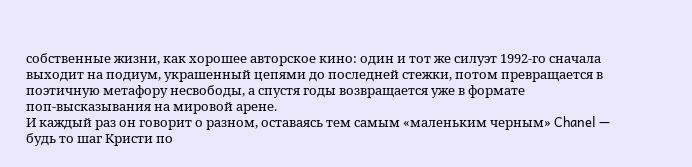собственные жизни, как хорошее авторское кино: один и тот же силуэт 1992‑го сначала выходит на подиум, украшенный цепями до последней стежки, потом превращается в поэтичную метафору несвободы, а спустя годы возвращается уже в формате поп‑высказывания на мировой арене.
И каждый раз он говорит о разном, оставаясь тем самым «маленьким черным» Chanel — будь то шаг Кристи по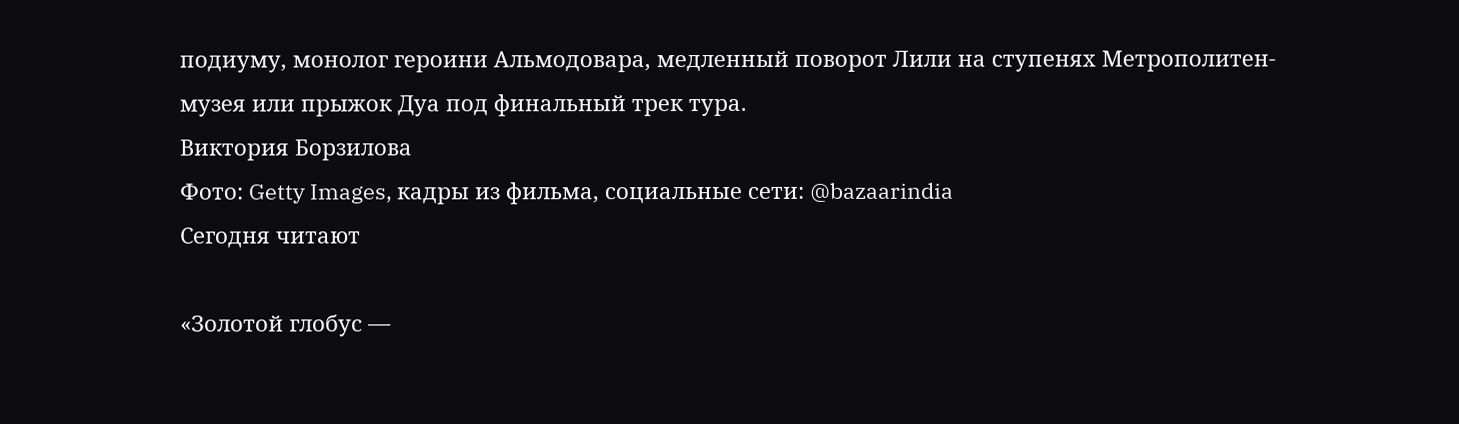подиуму, монолог героини Альмодовара, медленный поворот Лили на ступенях Метрополитен-музея или прыжок Дуа под финальный трек тура.
Виктория Борзилова
Фото: Getty Images, кадры из фильма, социальные сети: @bazaarindia
Сегодня читают

«Золотой глобус —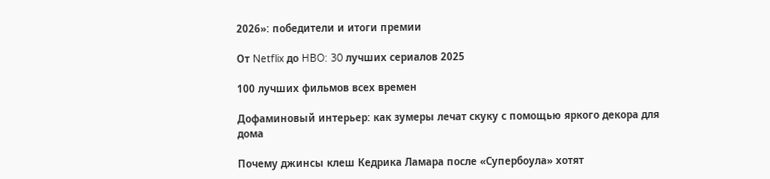2026»: победители и итоги премии

От Netflix до HBO: 30 лучших сериалов 2025

100 лучших фильмов всех времен

Дофаминовый интерьер: как зумеры лечат скуку с помощью яркого декора для дома

Почему джинсы клеш Кедрика Ламара после «Супербоула» хотят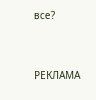все?




РЕКЛАМА